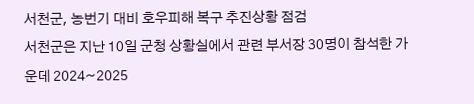서천군, 농번기 대비 호우피해 복구 추진상황 점검
서천군은 지난 10일 군청 상황실에서 관련 부서장 30명이 참석한 가운데 2024~2025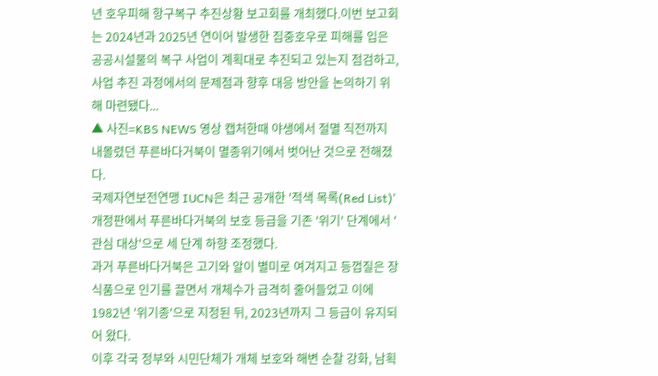년 호우피해 항구복구 추진상황 보고회를 개최했다.이번 보고회는 2024년과 2025년 연이어 발생한 집중호우로 피해를 입은 공공시설물의 복구 사업이 계획대로 추진되고 있는지 점검하고, 사업 추진 과정에서의 문제점과 향후 대응 방안을 논의하기 위해 마련됐다...
▲ 사진=KBS NEWS 영상 캡처한때 야생에서 절멸 직전까지 내몰렸던 푸른바다거북이 멸종위기에서 벗어난 것으로 전해졌다.
국제자연보전연맹 IUCN은 최근 공개한 '적색 목록(Red List)' 개정판에서 푸른바다거북의 보호 등급을 기존 '위기' 단계에서 '관심 대상'으로 세 단계 하향 조정했다.
과거 푸른바다거북은 고기와 알이 별미로 여겨지고 등껍질은 장식품으로 인기를 끌면서 개체수가 급격히 줄어들었고 이에 1982년 '위기종'으로 지정된 뒤, 2023년까지 그 등급이 유지되어 왔다.
이후 각국 정부와 시민단체가 개체 보호와 해변 순찰 강화, 남획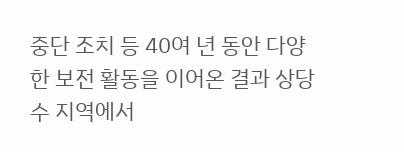중단 조치 등 40여 년 동안 다양한 보전 활동을 이어온 결과 상당수 지역에서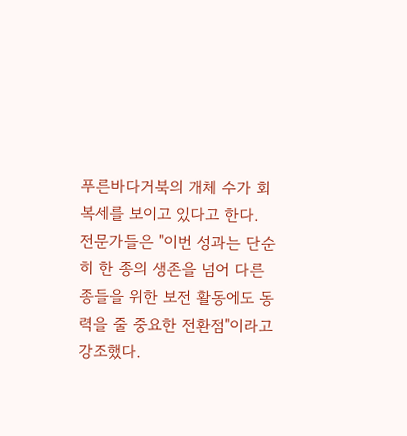푸른바다거북의 개체 수가 회복세를 보이고 있다고 한다.
전문가들은 "이번 성과는 단순히 한 종의 생존을 넘어 다른 종들을 위한 보전 활동에도 동력을 줄 중요한 전환점"이라고 강조했다.